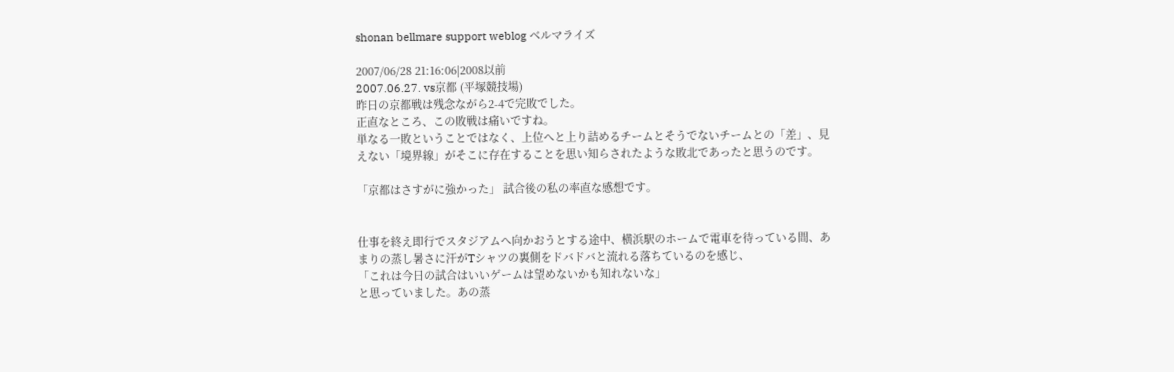shonan bellmare support weblog ベルマライズ

2007/06/28 21:16:06|2008以前
2007.06.27. vs京都 (平塚競技場)
昨日の京都戦は残念ながら2-4で完敗でした。
正直なところ、この敗戦は痛いですね。
単なる一敗ということではなく、上位へと上り詰めるチームとそうでないチームとの「差」、見えない「境界線」がそこに存在することを思い知らされたような敗北であったと思うのです。

「京都はさすがに強かった」 試合後の私の率直な感想です。


仕事を終え即行でスタジアムへ向かおうとする途中、横浜駅のホームで電車を待っている間、あまりの蒸し暑さに汗がTシャツの裏側をドバドバと流れる落ちているのを感じ、
「これは今日の試合はいいゲームは望めないかも知れないな」
と思っていました。あの蒸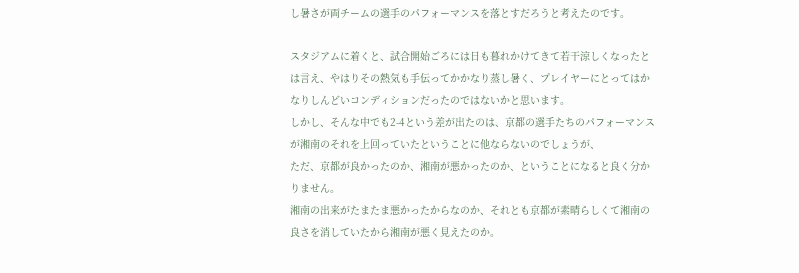し暑さが両チームの選手のパフォーマンスを落とすだろうと考えたのです。

スタジアムに着くと、試合開始ごろには日も暮れかけてきて若干涼しくなったとは言え、やはりその熱気も手伝ってかかなり蒸し暑く、プレイヤーにとってはかなりしんどいコンディションだったのではないかと思います。
しかし、そんな中でも2-4という差が出たのは、京都の選手たちのパフォーマンスが湘南のそれを上回っていたということに他ならないのでしょうが、
ただ、京都が良かったのか、湘南が悪かったのか、ということになると良く分かりません。
湘南の出来がたまたま悪かったからなのか、それとも京都が素晴らしくて湘南の良さを消していたから湘南が悪く見えたのか。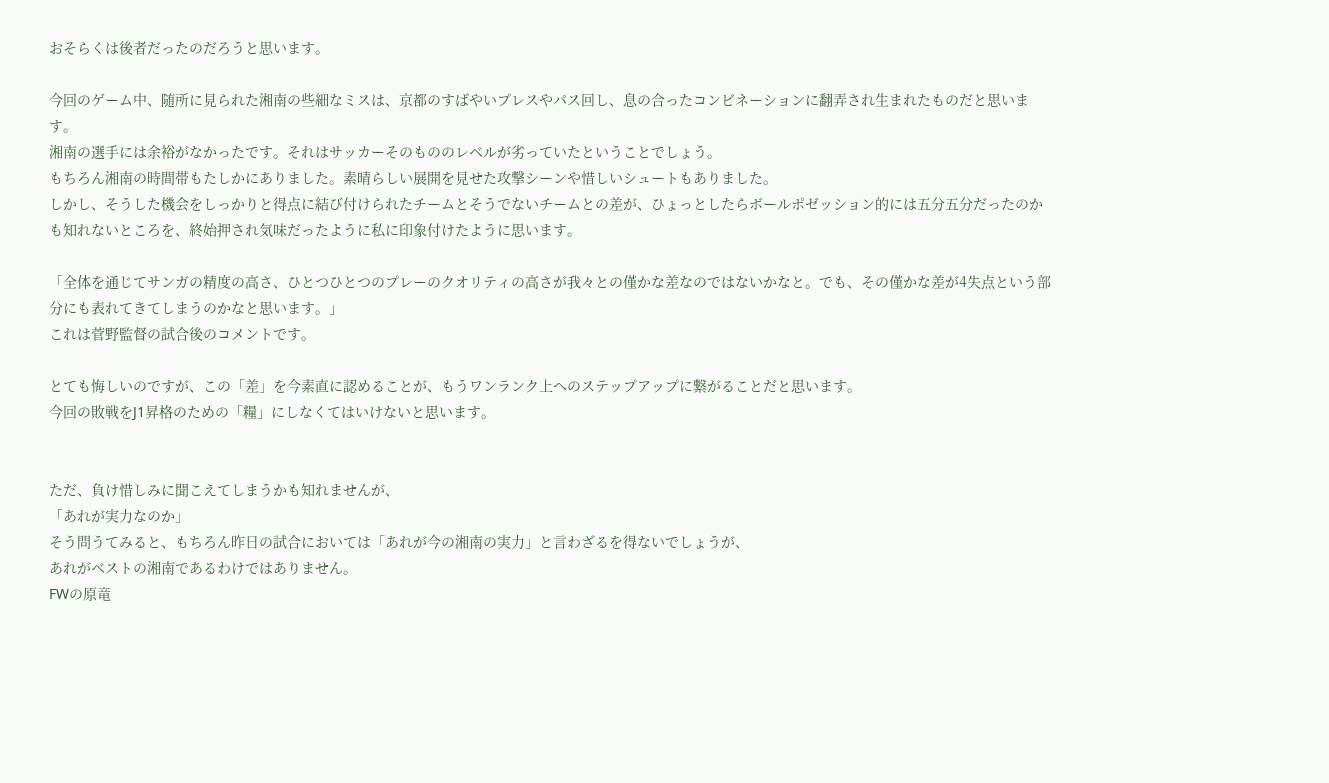おそらくは後者だったのだろうと思います。

今回のゲーム中、随所に見られた湘南の些細なミスは、京都のすばやいプレスやパス回し、息の合ったコンビネーションに翻弄され生まれたものだと思います。
湘南の選手には余裕がなかったです。それはサッカーそのもののレベルが劣っていたということでしょう。
もちろん湘南の時間帯もたしかにありました。素晴らしい展開を見せた攻撃シーンや惜しいシュートもありました。
しかし、そうした機会をしっかりと得点に結び付けられたチームとそうでないチームとの差が、ひょっとしたらボールポゼッション的には五分五分だったのかも知れないところを、終始押され気味だったように私に印象付けたように思います。

「全体を通じてサンガの精度の高さ、ひとつひとつのプレーのクオリティの高さが我々との僅かな差なのではないかなと。でも、その僅かな差が4失点という部分にも表れてきてしまうのかなと思います。」
これは菅野監督の試合後のコメントです。

とても悔しいのですが、この「差」を今素直に認めることが、もうワンランク上へのステップアップに繋がることだと思います。
今回の敗戦をJ1昇格のための「糧」にしなくてはいけないと思います。


ただ、負け惜しみに聞こえてしまうかも知れませんが、
「あれが実力なのか」
そう問うてみると、もちろん昨日の試合においては「あれが今の湘南の実力」と言わざるを得ないでしょうが、
あれがベストの湘南であるわけではありません。
FWの原竜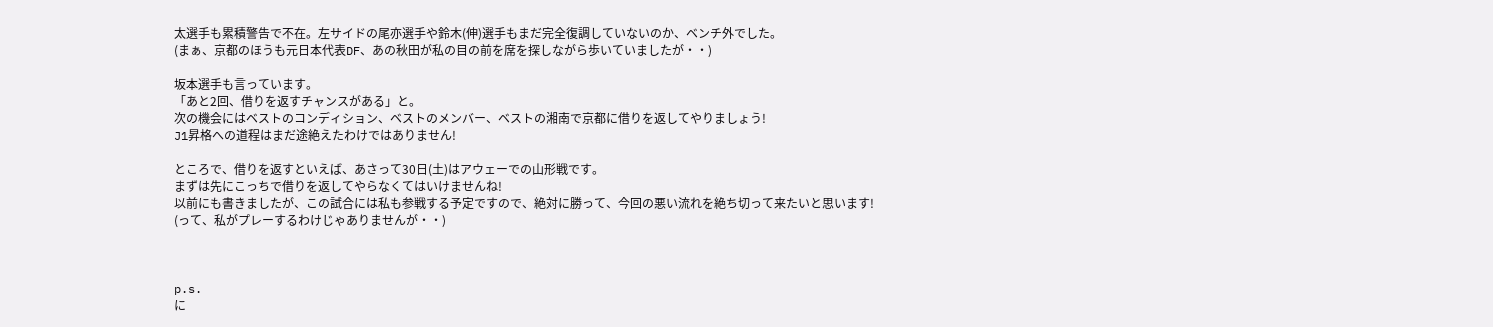太選手も累積警告で不在。左サイドの尾亦選手や鈴木(伸)選手もまだ完全復調していないのか、ベンチ外でした。
(まぁ、京都のほうも元日本代表DF、あの秋田が私の目の前を席を探しながら歩いていましたが・・)

坂本選手も言っています。
「あと2回、借りを返すチャンスがある」と。
次の機会にはベストのコンディション、ベストのメンバー、ベストの湘南で京都に借りを返してやりましょう!
J1昇格への道程はまだ途絶えたわけではありません!

ところで、借りを返すといえば、あさって30日(土)はアウェーでの山形戦です。
まずは先にこっちで借りを返してやらなくてはいけませんね!
以前にも書きましたが、この試合には私も参戦する予定ですので、絶対に勝って、今回の悪い流れを絶ち切って来たいと思います!
(って、私がプレーするわけじゃありませんが・・)



p.s.
に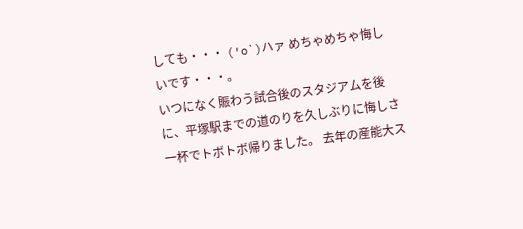しても・・・ (′o`)ハァ めちゃめちゃ悔しいです・・・。
いつになく賑わう試合後のスタジアムを後に、平塚駅までの道のりを久しぶりに悔しさ一杯でトボトボ帰りました。 去年の産能大ス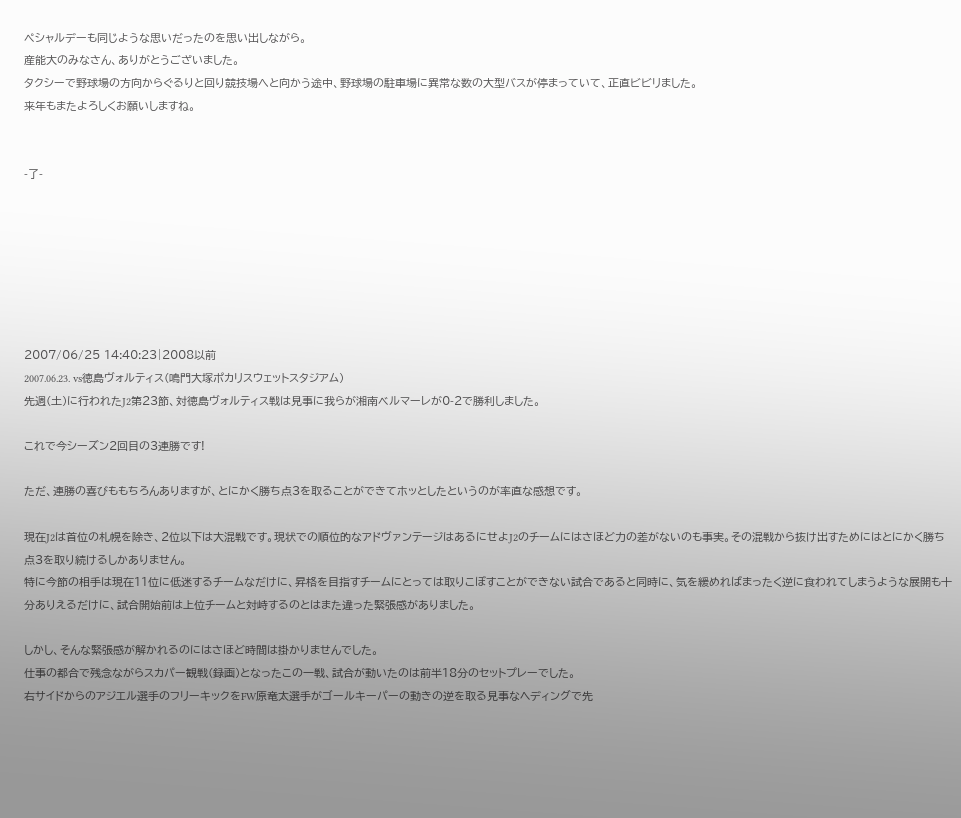ペシャルデーも同じような思いだったのを思い出しながら。
産能大のみなさん、ありがとうございました。
タクシーで野球場の方向からぐるりと回り競技場へと向かう途中、野球場の駐車場に異常な数の大型バスが停まっていて、正直ビビリました。
来年もまたよろしくお願いしますね。


-了-







2007/06/25 14:40:23|2008以前
2007.06.23. vs徳島ヴォルティス(鳴門大塚ポカリスウェットスタジアム)
先週(土)に行われたJ2第23節、対徳島ヴォルティス戦は見事に我らが湘南ベルマーレが0-2で勝利しました。

これで今シーズン2回目の3連勝です!

ただ、連勝の喜びももちろんありますが、とにかく勝ち点3を取ることができてホッとしたというのが率直な感想です。

現在J2は首位の札幌を除き、2位以下は大混戦です。現状での順位的なアドヴァンテージはあるにせよJ2のチームにはさほど力の差がないのも事実。その混戦から抜け出すためにはとにかく勝ち点3を取り続けるしかありません。
特に今節の相手は現在11位に低迷するチームなだけに、昇格を目指すチームにとっては取りこぼすことができない試合であると同時に、気を緩めればまったく逆に食われてしまうような展開も十分ありえるだけに、試合開始前は上位チームと対峙するのとはまた違った緊張感がありました。

しかし、そんな緊張感が解かれるのにはさほど時間は掛かりませんでした。
仕事の都合で残念ながらスカパー観戦(録画)となったこの一戦、試合が動いたのは前半18分のセットプレーでした。
右サイドからのアジエル選手のフリーキックをFW原竜太選手がゴールキーパーの動きの逆を取る見事なヘディングで先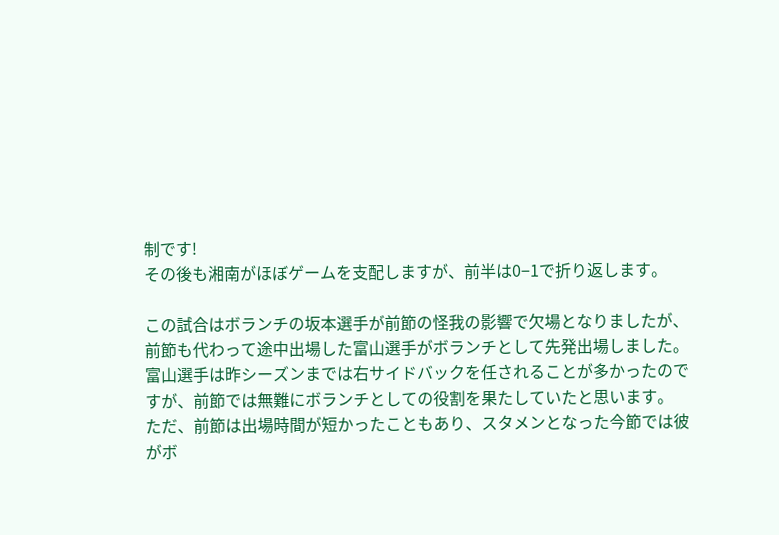制です!
その後も湘南がほぼゲームを支配しますが、前半は0−1で折り返します。

この試合はボランチの坂本選手が前節の怪我の影響で欠場となりましたが、前節も代わって途中出場した富山選手がボランチとして先発出場しました。
富山選手は昨シーズンまでは右サイドバックを任されることが多かったのですが、前節では無難にボランチとしての役割を果たしていたと思います。
ただ、前節は出場時間が短かったこともあり、スタメンとなった今節では彼がボ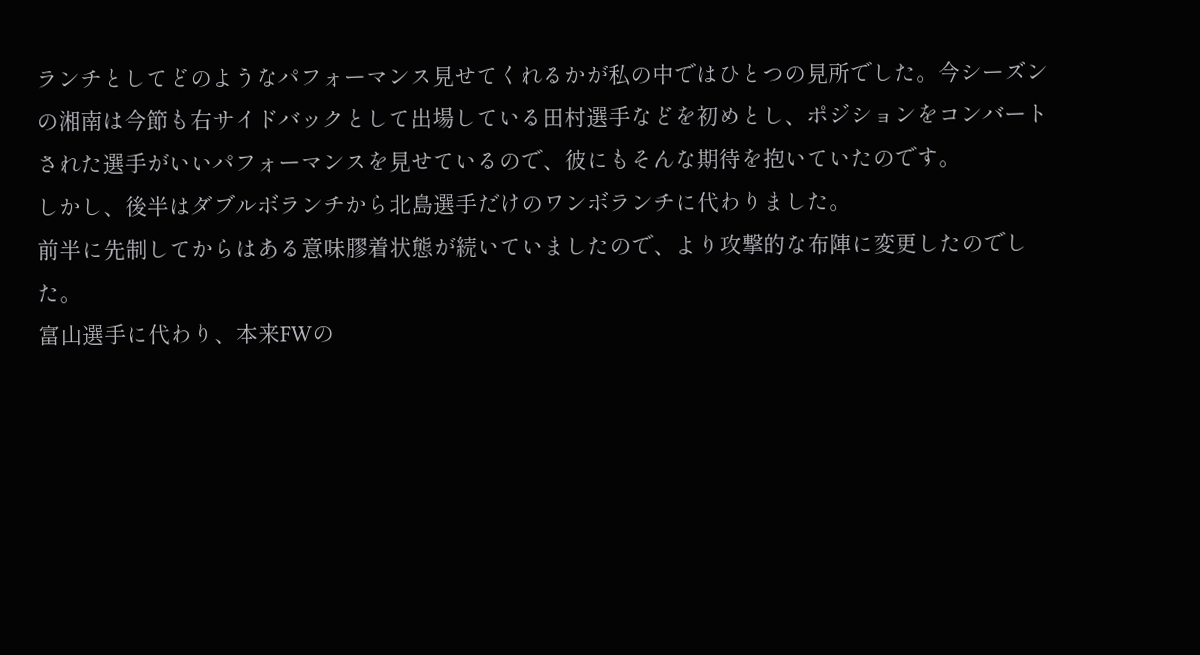ランチとしてどのようなパフォーマンス見せてくれるかが私の中ではひとつの見所でした。今シーズンの湘南は今節も右サイドバックとして出場している田村選手などを初めとし、ポジションをコンバートされた選手がいいパフォーマンスを見せているので、彼にもそんな期待を抱いていたのです。
しかし、後半はダブルボランチから北島選手だけのワンボランチに代わりました。
前半に先制してからはある意味膠着状態が続いていましたので、より攻撃的な布陣に変更したのでした。
富山選手に代わり、本来FWの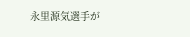永里源気選手が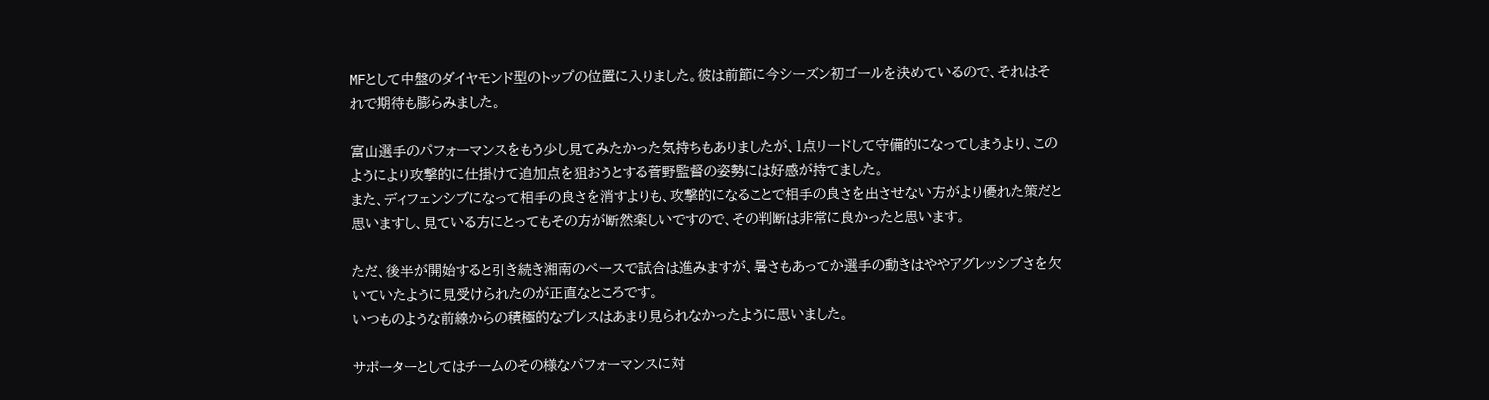MFとして中盤のダイヤモンド型のトップの位置に入りました。彼は前節に今シーズン初ゴールを決めているので、それはそれで期待も膨らみました。

富山選手のパフォーマンスをもう少し見てみたかった気持ちもありましたが、1点リードして守備的になってしまうより、このようにより攻撃的に仕掛けて追加点を狙おうとする菅野監督の姿勢には好感が持てました。
また、ディフェンシブになって相手の良さを消すよりも、攻撃的になることで相手の良さを出させない方がより優れた策だと思いますし、見ている方にとってもその方が断然楽しいですので、その判断は非常に良かったと思います。

ただ、後半が開始すると引き続き湘南のペースで試合は進みますが、暑さもあってか選手の動きはややアグレッシブさを欠いていたように見受けられたのが正直なところです。
いつものような前線からの積極的なプレスはあまり見られなかったように思いました。

サポーターとしてはチームのその様なパフォーマンスに対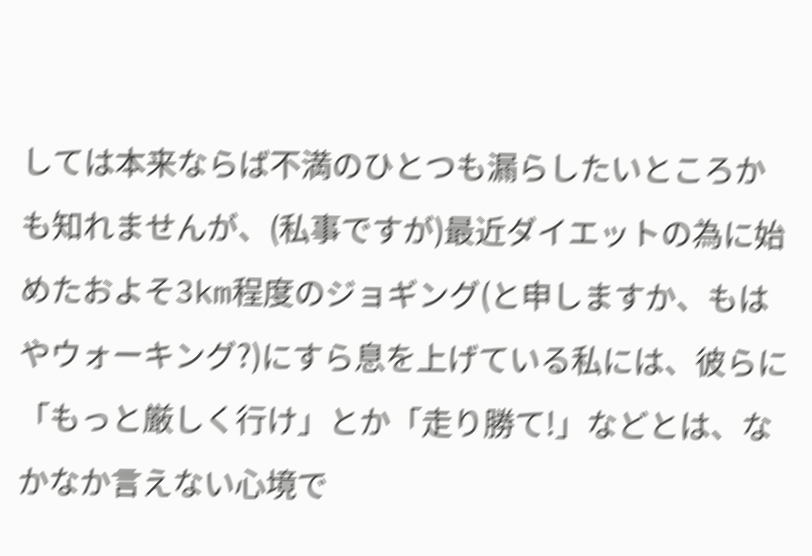しては本来ならば不満のひとつも漏らしたいところかも知れませんが、(私事ですが)最近ダイエットの為に始めたおよそ3km程度のジョギング(と申しますか、もはやウォーキング?)にすら息を上げている私には、彼らに「もっと厳しく行け」とか「走り勝て!」などとは、なかなか言えない心境で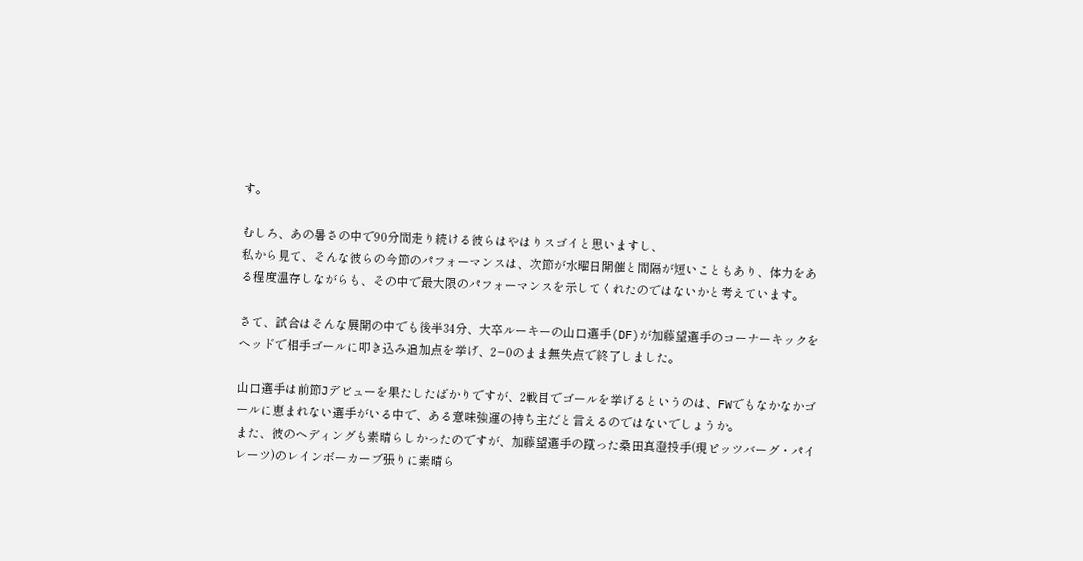す。

むしろ、あの暑さの中で90分間走り続ける彼らはやはりスゴイと思いますし、
私から見て、そんな彼らの今節のパフォーマンスは、次節が水曜日開催と間隔が短いこともあり、体力をある程度温存しながらも、その中で最大限のパフォーマンスを示してくれたのではないかと考えています。

さて、試合はそんな展開の中でも後半34分、大卒ルーキーの山口選手(DF)が加藤望選手のコーナーキックをヘッドで相手ゴールに叩き込み追加点を挙げ、2−0のまま無失点で終了しました。

山口選手は前節Jデビューを果たしたばかりですが、2戦目でゴールを挙げるというのは、FWでもなかなかゴールに恵まれない選手がいる中で、ある意味強運の持ち主だと言えるのではないでしょうか。
また、彼のヘディングも素晴らしかったのですが、加藤望選手の蹴った桑田真澄投手(現ピッツバーグ・パイレーツ)のレインボーカーブ張りに素晴ら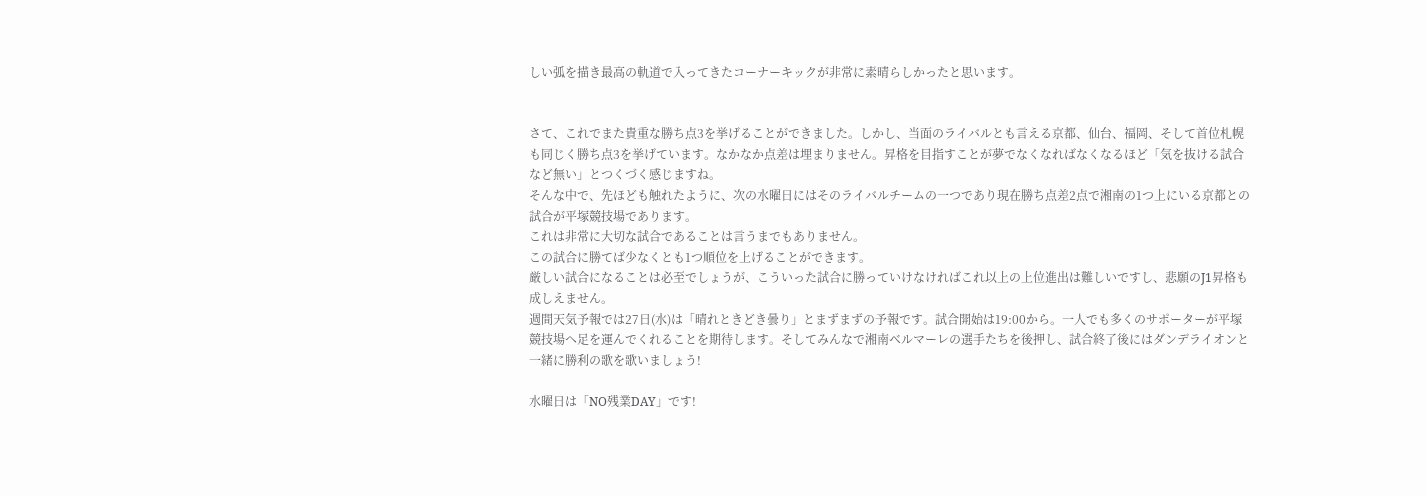しい弧を描き最高の軌道で入ってきたコーナーキックが非常に素晴らしかったと思います。


さて、これでまた貴重な勝ち点3を挙げることができました。しかし、当面のライバルとも言える京都、仙台、福岡、そして首位札幌も同じく勝ち点3を挙げています。なかなか点差は埋まりません。昇格を目指すことが夢でなくなればなくなるほど「気を抜ける試合など無い」とつくづく感じますね。
そんな中で、先ほども触れたように、次の水曜日にはそのライバルチームの一つであり現在勝ち点差2点で湘南の1つ上にいる京都との試合が平塚競技場であります。
これは非常に大切な試合であることは言うまでもありません。
この試合に勝てば少なくとも1つ順位を上げることができます。
厳しい試合になることは必至でしょうが、こういった試合に勝っていけなければこれ以上の上位進出は難しいですし、悲願のJ1昇格も成しえません。
週間天気予報では27日(水)は「晴れときどき曇り」とまずまずの予報です。試合開始は19:00から。一人でも多くのサポーターが平塚競技場へ足を運んでくれることを期待します。そしてみんなで湘南ベルマーレの選手たちを後押し、試合終了後にはダンデライオンと一緒に勝利の歌を歌いましょう!

水曜日は「NO残業DAY」です!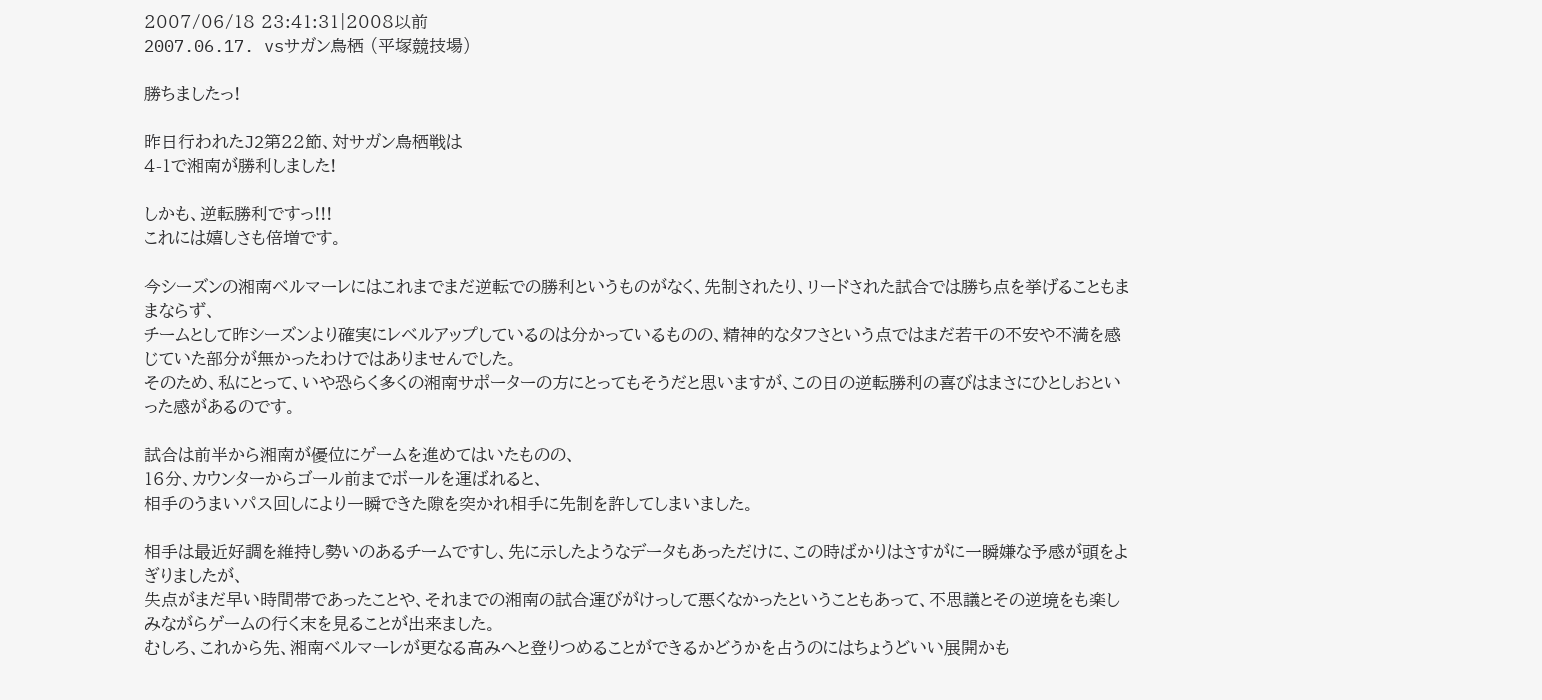2007/06/18 23:41:31|2008以前
2007.06.17. vsサガン鳥栖 (平塚競技場)

勝ちましたっ!

昨日行われたJ2第22節、対サガン鳥栖戦は
4-1で湘南が勝利しました!

しかも、逆転勝利ですっ!!!
これには嬉しさも倍増です。

今シーズンの湘南ベルマーレにはこれまでまだ逆転での勝利というものがなく、先制されたり、リードされた試合では勝ち点を挙げることもままならず、
チームとして昨シーズンより確実にレベルアップしているのは分かっているものの、精神的なタフさという点ではまだ若干の不安や不満を感じていた部分が無かったわけではありませんでした。
そのため、私にとって、いや恐らく多くの湘南サポーターの方にとってもそうだと思いますが、この日の逆転勝利の喜びはまさにひとしおといった感があるのです。

試合は前半から湘南が優位にゲームを進めてはいたものの、
16分、カウンターからゴール前までボールを運ばれると、
相手のうまいパス回しにより一瞬できた隙を突かれ相手に先制を許してしまいました。

相手は最近好調を維持し勢いのあるチームですし、先に示したようなデータもあっただけに、この時ばかりはさすがに一瞬嫌な予感が頭をよぎりましたが、
失点がまだ早い時間帯であったことや、それまでの湘南の試合運びがけっして悪くなかったということもあって、不思議とその逆境をも楽しみながらゲームの行く末を見ることが出来ました。
むしろ、これから先、湘南ベルマーレが更なる高みへと登りつめることができるかどうかを占うのにはちょうどいい展開かも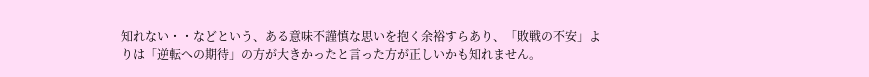知れない・・などという、ある意味不謹慎な思いを抱く余裕すらあり、「敗戦の不安」よりは「逆転への期待」の方が大きかったと言った方が正しいかも知れません。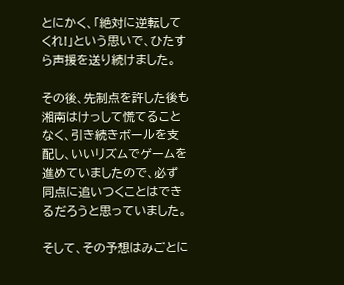とにかく、「絶対に逆転してくれ!」という思いで、ひたすら声援を送り続けました。

その後、先制点を許した後も湘南はけっして慌てることなく、引き続きボールを支配し、いいリズムでゲームを進めていましたので、必ず同点に追いつくことはできるだろうと思っていました。

そして、その予想はみごとに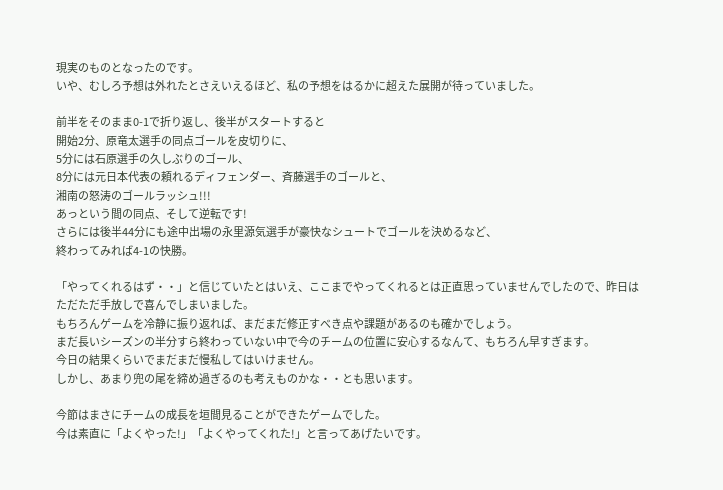現実のものとなったのです。
いや、むしろ予想は外れたとさえいえるほど、私の予想をはるかに超えた展開が待っていました。

前半をそのまま0-1で折り返し、後半がスタートすると
開始2分、原竜太選手の同点ゴールを皮切りに、
5分には石原選手の久しぶりのゴール、
8分には元日本代表の頼れるディフェンダー、斉藤選手のゴールと、
湘南の怒涛のゴールラッシュ!!!
あっという間の同点、そして逆転です!
さらには後半44分にも途中出場の永里源気選手が豪快なシュートでゴールを決めるなど、
終わってみれば4-1の快勝。

「やってくれるはず・・」と信じていたとはいえ、ここまでやってくれるとは正直思っていませんでしたので、昨日はただただ手放しで喜んでしまいました。
もちろんゲームを冷静に振り返れば、まだまだ修正すべき点や課題があるのも確かでしょう。
まだ長いシーズンの半分すら終わっていない中で今のチームの位置に安心するなんて、もちろん早すぎます。
今日の結果くらいでまだまだ慢私してはいけません。
しかし、あまり兜の尾を締め過ぎるのも考えものかな・・とも思います。

今節はまさにチームの成長を垣間見ることができたゲームでした。
今は素直に「よくやった!」「よくやってくれた!」と言ってあげたいです。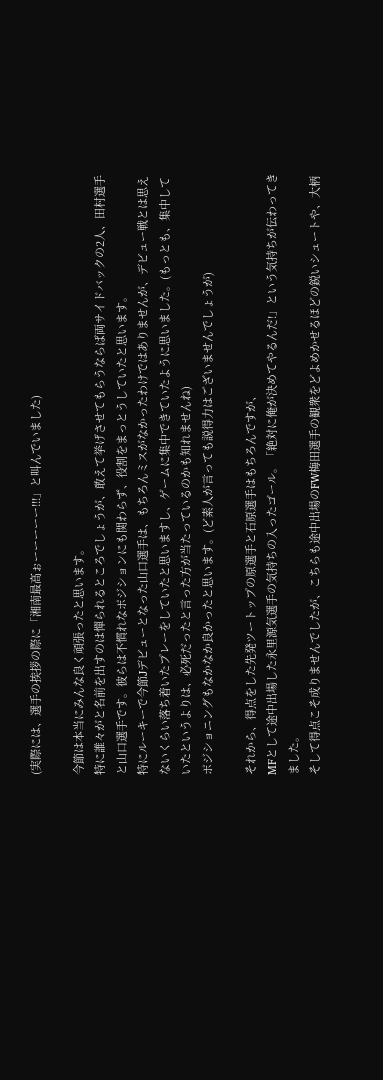(実際には、選手の挨拶の際に「湘南最高ぉーーーーー!!!」と叫んでいました)

今節は本当にみんな良く頑張ったと思います。
特に誰々がと名前を出すのは憚られるところでしょうが、敢えて挙げさせてもらうならば両サイドバックの2人、田村選手と山口選手です。彼らは不慣れなポジションにも関わらず、役割をまっとうしていたと思います。
特にルーキーで今節Jデビューとなった山口選手は、もちろんミスがなかったわけではありませんが、デビュー戦とは思えないくらい落ち着いたプレーをしていたと思いますし、ゲームに集中できていたように思いました。(もっとも、集中していたというよりは、必死だったと言った方が当たっているのかも知れませんね)
ポジショニングもなかなか良かったと思います。(ど素人が言っても説得力はございませんでしょうが)

それから、得点をした先発ツートップの原選手と石原選手はもちろんですが、
MFとして途中出場した永里源気選手の気持ちの入ったゴール。「絶対に俺が決めてやるんだ!」という気持ちが伝わってきました。
そして得点こそ成りませんでしたが、こちらも途中出場のFW梅田選手の観衆をどよめかせるほどの鋭いシュートや、大柄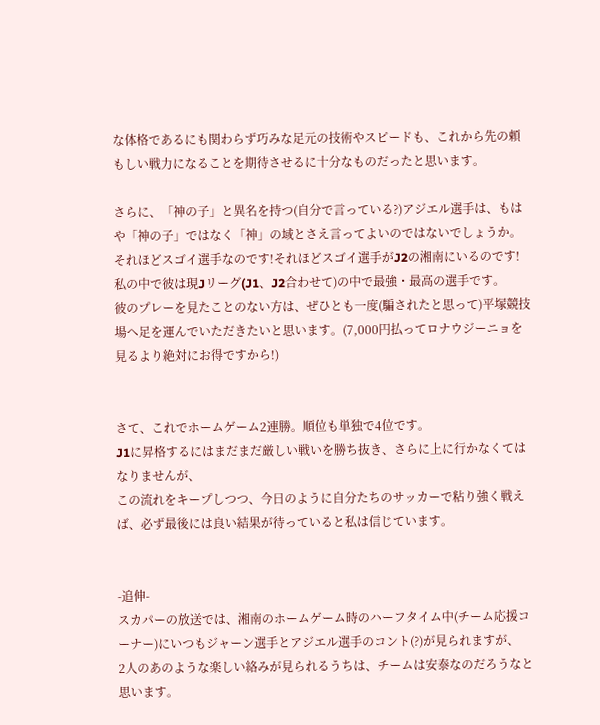な体格であるにも関わらず巧みな足元の技術やスピードも、これから先の頼もしい戦力になることを期待させるに十分なものだったと思います。

さらに、「神の子」と異名を持つ(自分で言っている?)アジエル選手は、もはや「神の子」ではなく「神」の域とさえ言ってよいのではないでしょうか。それほどスゴイ選手なのです!それほどスゴイ選手がJ2の湘南にいるのです!
私の中で彼は現Jリーグ(J1、J2合わせて)の中で最強・最高の選手です。
彼のプレーを見たことのない方は、ぜひとも一度(騙されたと思って)平塚競技場へ足を運んでいただきたいと思います。(7,000円払ってロナウジーニョを見るより絶対にお得ですから!)


さて、これでホームゲーム2連勝。順位も単独で4位です。
J1に昇格するにはまだまだ厳しい戦いを勝ち抜き、さらに上に行かなくてはなりませんが、
この流れをキープしつつ、今日のように自分たちのサッカーで粘り強く戦えば、必ず最後には良い結果が待っていると私は信じています。


-追伸-
スカパーの放送では、湘南のホームゲーム時のハーフタイム中(チーム応援コーナー)にいつもジャーン選手とアジエル選手のコント(?)が見られますが、
2人のあのような楽しい絡みが見られるうちは、チームは安泰なのだろうなと思います。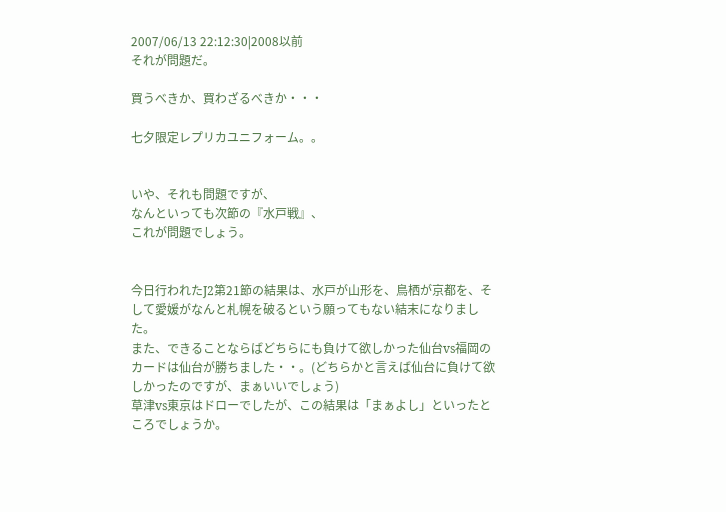2007/06/13 22:12:30|2008以前
それが問題だ。

買うべきか、買わざるべきか・・・

七夕限定レプリカユニフォーム。。


いや、それも問題ですが、
なんといっても次節の『水戸戦』、
これが問題でしょう。


今日行われたJ2第21節の結果は、水戸が山形を、鳥栖が京都を、そして愛媛がなんと札幌を破るという願ってもない結末になりました。
また、できることならばどちらにも負けて欲しかった仙台vs福岡のカードは仙台が勝ちました・・。(どちらかと言えば仙台に負けて欲しかったのですが、まぁいいでしょう)
草津vs東京はドローでしたが、この結果は「まぁよし」といったところでしょうか。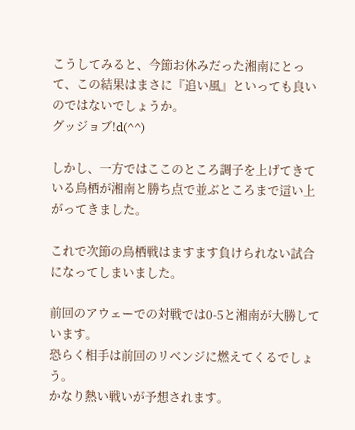こうしてみると、今節お休みだった湘南にとって、この結果はまさに『追い風』といっても良いのではないでしょうか。
グッジョブ!d(^^)

しかし、一方ではここのところ調子を上げてきている鳥栖が湘南と勝ち点で並ぶところまで這い上がってきました。

これで次節の鳥栖戦はますます負けられない試合になってしまいました。

前回のアウェーでの対戦では0-5と湘南が大勝しています。
恐らく相手は前回のリベンジに燃えてくるでしょう。
かなり熱い戦いが予想されます。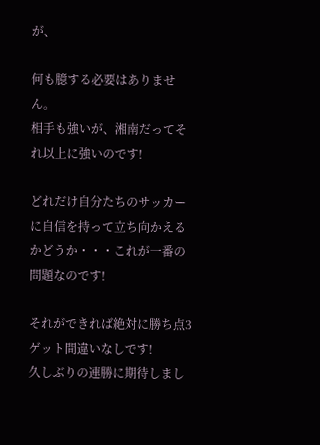が、

何も臆する必要はありません。
相手も強いが、湘南だってそれ以上に強いのです!

どれだけ自分たちのサッカーに自信を持って立ち向かえるかどうか・・・これが一番の問題なのです!

それができれば絶対に勝ち点3ゲット間違いなしです!
久しぶりの連勝に期待しまし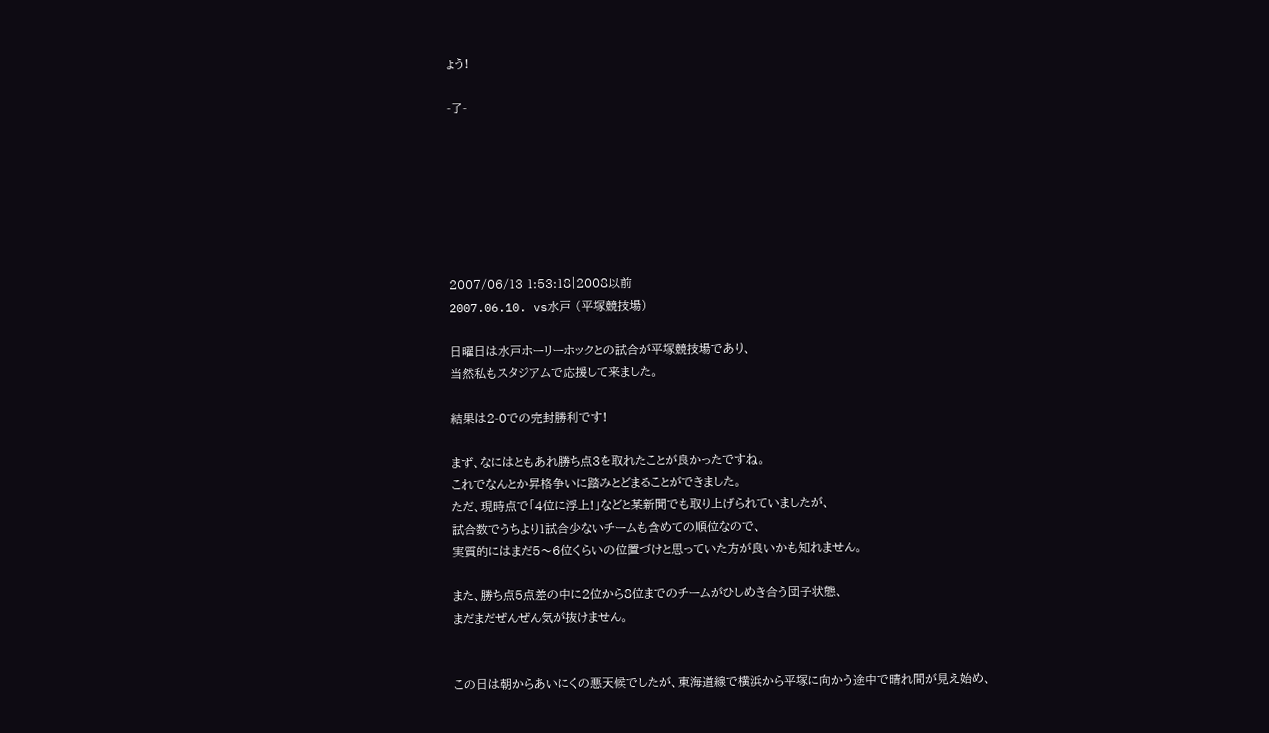ょう!

-了-







2007/06/13 1:53:18|2008以前
2007.06.10. vs水戸 (平塚競技場)

日曜日は水戸ホーリーホックとの試合が平塚競技場であり、
当然私もスタジアムで応援して来ました。

結果は2-0での完封勝利です!

まず、なにはともあれ勝ち点3を取れたことが良かったですね。
これでなんとか昇格争いに踏みとどまることができました。
ただ、現時点で「4位に浮上!」などと某新聞でも取り上げられていましたが、
試合数でうちより1試合少ないチームも含めての順位なので、
実質的にはまだ5〜6位くらいの位置づけと思っていた方が良いかも知れません。

また、勝ち点5点差の中に2位から8位までのチームがひしめき合う団子状態、
まだまだぜんぜん気が抜けません。


この日は朝からあいにくの悪天候でしたが、東海道線で横浜から平塚に向かう途中で晴れ間が見え始め、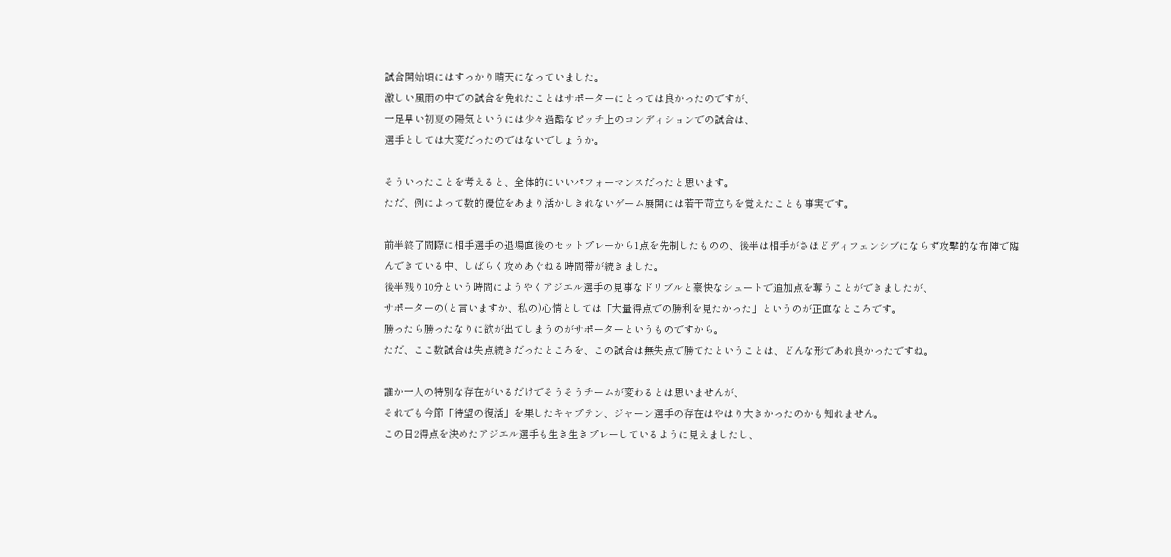試合開始頃にはすっかり晴天になっていました。
激しい風雨の中での試合を免れたことはサポーターにとっては良かったのですが、
一足早い初夏の陽気というには少々過酷なピッチ上のコンディションでの試合は、
選手としては大変だったのではないでしょうか。

そういったことを考えると、全体的にいいパフォーマンスだったと思います。
ただ、例によって数的優位をあまり活かしきれないゲーム展開には若干苛立ちを覚えたことも事実です。

前半終了間際に相手選手の退場直後のセットプレーから1点を先制したものの、後半は相手がさほどディフェンシブにならず攻撃的な布陣で臨んできている中、しばらく攻めあぐねる時間帯が続きました。
後半残り10分という時間にようやくアジエル選手の見事なドリブルと豪快なシュートで追加点を奪うことができましたが、
サポーターの(と言いますか、私の)心情としては「大量得点での勝利を見たかった」というのが正直なところです。
勝ったら勝ったなりに欲が出てしまうのがサポーターというものですから。
ただ、ここ数試合は失点続きだったところを、この試合は無失点で勝てたということは、どんな形であれ良かったですね。

誰か一人の特別な存在がいるだけでそうそうチームが変わるとは思いませんが、
それでも今節「待望の復活」を果したキャプテン、ジャーン選手の存在はやはり大きかったのかも知れません。
この日2得点を決めたアジエル選手も生き生きプレーしているように見えましたし、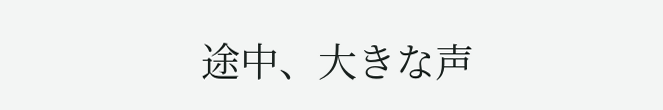途中、大きな声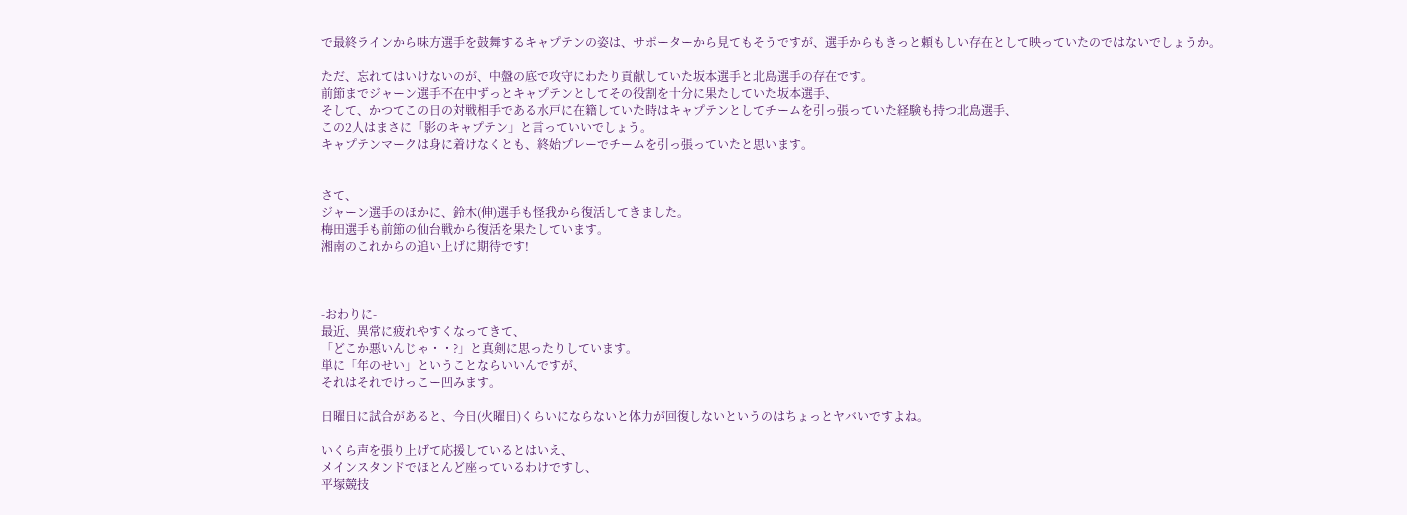で最終ラインから味方選手を鼓舞するキャプテンの姿は、サポーターから見てもそうですが、選手からもきっと頼もしい存在として映っていたのではないでしょうか。

ただ、忘れてはいけないのが、中盤の底で攻守にわたり貢献していた坂本選手と北島選手の存在です。
前節までジャーン選手不在中ずっとキャプテンとしてその役割を十分に果たしていた坂本選手、
そして、かつてこの日の対戦相手である水戸に在籍していた時はキャプテンとしてチームを引っ張っていた経験も持つ北島選手、
この2人はまさに「影のキャプテン」と言っていいでしょう。
キャプテンマークは身に着けなくとも、終始プレーでチームを引っ張っていたと思います。


さて、
ジャーン選手のほかに、鈴木(伸)選手も怪我から復活してきました。
梅田選手も前節の仙台戦から復活を果たしています。
湘南のこれからの追い上げに期待です!



-おわりに-
最近、異常に疲れやすくなってきて、
「どこか悪いんじゃ・・?」と真剣に思ったりしています。
単に「年のせい」ということならいいんですが、
それはそれでけっこー凹みます。

日曜日に試合があると、今日(火曜日)くらいにならないと体力が回復しないというのはちょっとヤバいですよね。

いくら声を張り上げて応援しているとはいえ、
メインスタンドでほとんど座っているわけですし、
平塚競技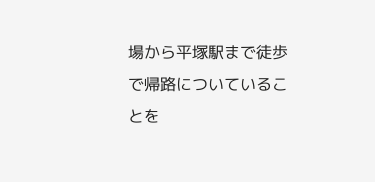場から平塚駅まで徒歩で帰路についていることを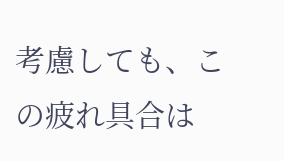考慮しても、この疲れ具合は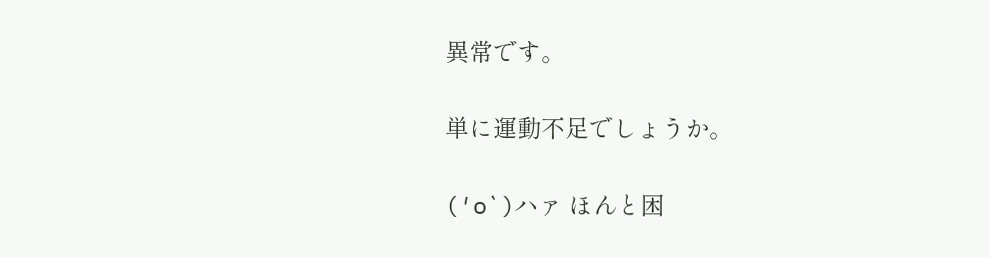異常です。

単に運動不足でしょうか。

(′o`)ハァ ほんと困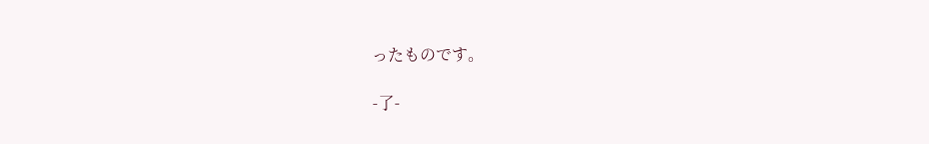ったものです。

-了-